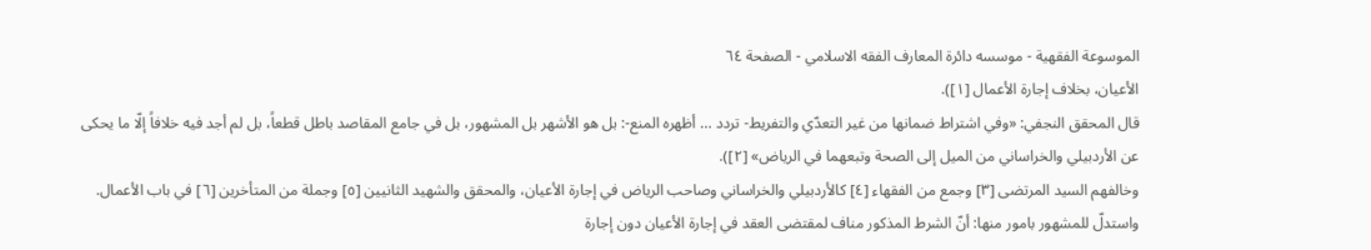الموسوعة الفقهية - موسسه دائرة المعارف الفقه الاسلامي - الصفحة ٦٤
الأعيان، بخلاف إجارة الأعمال [١]).
قال المحقق النجفي: «وفي اشتراط ضمانها من غير التعدّي والتفريط- تردد ... أظهره المنع-: بل هو الأشهر بل المشهور، بل في جامع المقاصد باطل قطعاً، بل لم أجد فيه خلافاً إلّا ما يحكى عن الأردبيلي والخراساني من الميل إلى الصحة وتبعهما في الرياض» [٢]).
وخالفهم السيد المرتضى [٣] وجمع من الفقهاء [٤] كالأردبيلي والخراساني وصاحب الرياض في إجارة الأعيان، والمحقق والشهيد الثانيين [٥] وجملة من المتأخرين [٦] في باب الأعمال.
واستدلّ للمشهور بامور منها: أنّ الشرط المذكور مناف لمقتضى العقد في إجارة الأعيان دون إجارة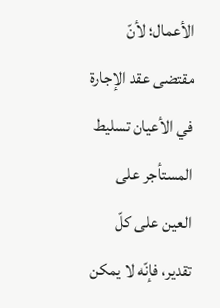الأعمال؛ لأنّ مقتضى عقد الإجارة في الأعيان تسليط المستأجر على العين على كلّ تقدير، فإنّه لا يمكن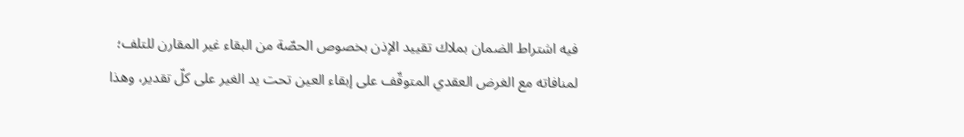فيه اشتراط الضمان بملاك تقييد الإذن بخصوص الحصّة من البقاء غير المقارن للتلف؛ لمنافاته مع الغرض العقدي المتوقّف على إبقاء العين تحت يد الغير على كلّ تقدير، وهذا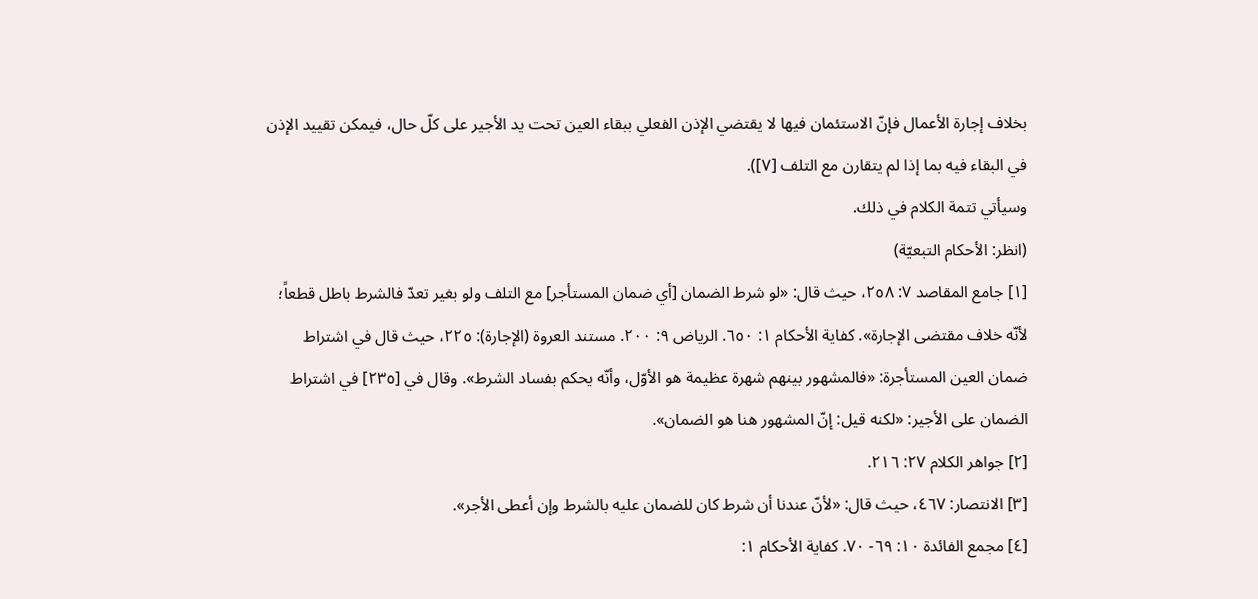بخلاف إجارة الأعمال فإنّ الاستئمان فيها لا يقتضي الإذن الفعلي ببقاء العين تحت يد الأجير على كلّ حال، فيمكن تقييد الإذن في البقاء فيه بما إذا لم يتقارن مع التلف [٧]).
وسيأتي تتمة الكلام في ذلك.
(انظر: الأحكام التبعيّة)
[١] جامع المقاصد ٧: ٢٥٨، حيث قال: «لو شرط الضمان [أي ضمان المستأجر] مع التلف ولو بغير تعدّ فالشرط باطل قطعاً؛ لأنّه خلاف مقتضى الإجارة». كفاية الأحكام ١: ٦٥٠. الرياض ٩: ٢٠٠. مستند العروة (الإجارة): ٢٢٥، حيث قال في اشتراط ضمان العين المستأجرة: «فالمشهور بينهم شهرة عظيمة هو الأوّل، وأنّه يحكم بفساد الشرط». وقال في [٢٣٥] في اشتراط الضمان على الأجير: «لكنه قيل: إنّ المشهور هنا هو الضمان».
[٢] جواهر الكلام ٢٧: ٢١٦.
[٣] الانتصار: ٤٦٧، حيث قال: «لأنّ عندنا أن شرط كان للضمان عليه بالشرط وإن أعطى الأجر».
[٤] مجمع الفائدة ١٠: ٦٩- ٧٠. كفاية الأحكام ١: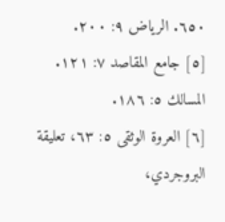٦٥٠. الرياض ٩: ٢٠٠.
[٥] جامع المقاصد ٧: ١٢١. المسالك ٥: ١٨٦.
[٦] العروة الوثقى ٥: ٦٣، تعليقة البروجردي،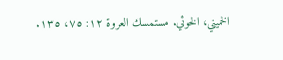الخميني، الخوئي. مستمسك العروة ١٢: ٧٥، ١٣٥.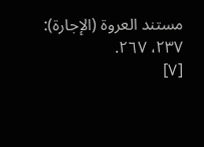مستند العروة (الإجارة): ٢٣٧، ٢٦٧.
[٧]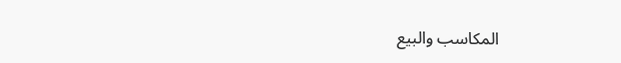المكاسب والبيع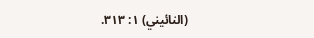(النائيني) ١: ٣١٣.